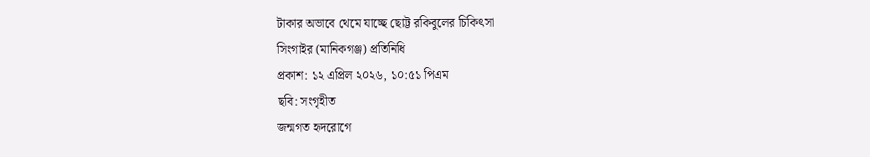টাকার অভাবে থেমে যাচ্ছে ছোট্ট রকিবুলের চিকিৎসা
সিংগাইর (মানিকগঞ্জ) প্রতিনিধি
প্রকাশ: ১২ এপ্রিল ২০২৬, ১০:৫১ পিএম
ছবি: সংগৃহীত
জন্মগত হৃদরোগে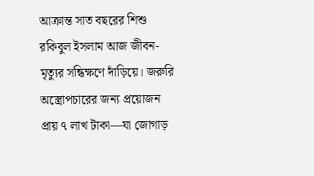আক্রান্ত সাত বছরের শিশু রকিবুল ইসলাম আজ জীবন-মৃত্যুর সন্ধিক্ষণে দাঁড়িয়ে। জরুরি অস্ত্রোপচারের জন্য প্রয়োজন প্রায় ৭ লাখ টাকা—যা জোগাড়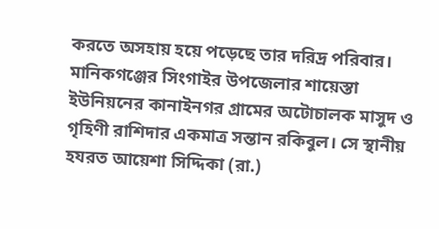করতে অসহায় হয়ে পড়েছে তার দরিদ্র পরিবার।
মানিকগঞ্জের সিংগাইর উপজেলার শায়েস্তা ইউনিয়নের কানাইনগর গ্রামের অটোচালক মাসুদ ও গৃহিণী রাশিদার একমাত্র সন্তান রকিবুল। সে স্থানীয় হযরত আয়েশা সিদ্দিকা (রা.)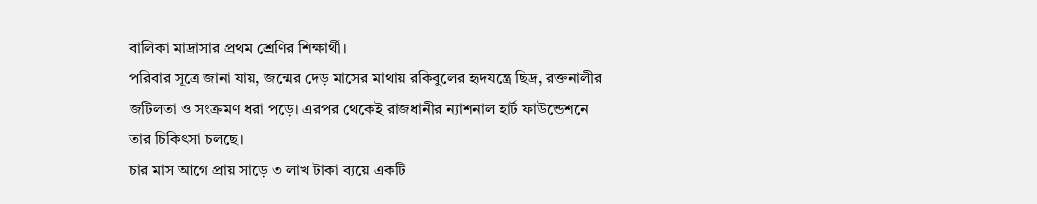বালিকা মাদ্রাসার প্রথম শ্রেণির শিক্ষার্থী।
পরিবার সূত্রে জানা যায়, জন্মের দেড় মাসের মাথায় রকিবুলের হৃদযন্ত্রে ছিদ্র, রক্তনালীর জটিলতা ও সংক্রমণ ধরা পড়ে। এরপর থেকেই রাজধানীর ন্যাশনাল হার্ট ফাউন্ডেশনে তার চিকিৎসা চলছে।
চার মাস আগে প্রায় সাড়ে ৩ লাখ টাকা ব্যয়ে একটি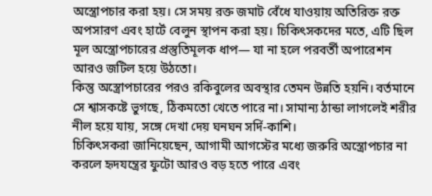অস্ত্রোপচার করা হয়। সে সময় রক্ত জমাট বেঁধে যাওয়ায় অতিরিক্ত রক্ত অপসারণ এবং হার্টে বেলুন স্থাপন করা হয়। চিকিৎসকদের মতে, এটি ছিল মূল অস্ত্রোপচারের প্রস্তুতিমূলক ধাপ— যা না হলে পরবর্তী অপারেশন আরও জটিল হয়ে উঠতো।
কিন্তু অস্ত্রোপচারের পরও রকিবুলের অবস্থার তেমন উন্নতি হয়নি। বর্তমানে সে শ্বাসকষ্টে ভুগছে, ঠিকমতো খেতে পারে না। সামান্য ঠান্ডা লাগলেই শরীর নীল হয়ে যায়, সঙ্গে দেখা দেয় ঘনঘন সর্দি-কাশি।
চিকিৎসকরা জানিয়েছেন, আগামী আগস্টের মধ্যে জরুরি অস্ত্রোপচার না করলে হৃদযন্ত্রের ফুটো আরও বড় হতে পারে এবং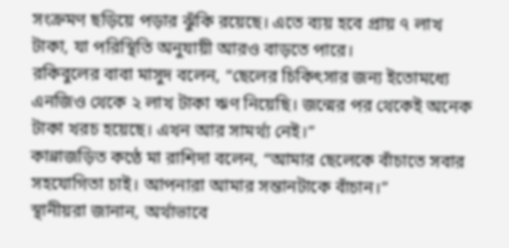সংক্রমণ ছড়িয়ে পড়ার ঝুঁকি রয়েছে। এতে ব্যয় হবে প্রায় ৭ লাখ টাকা, যা পরিস্থিতি অনুযায়ী আরও বাড়তে পারে।
রকিবুলের বাবা মাসুদ বলেন, “ছেলের চিকিৎসার জন্য ইতোমধ্যে এনজিও থেকে ২ লাখ টাকা ঋণ নিয়েছি। জন্মের পর থেকেই অনেক টাকা খরচ হয়েছে। এখন আর সামর্থ্য নেই।”
কান্নাজড়িত কণ্ঠে মা রাশিদা বলেন, “আমার ছেলেকে বাঁচাতে সবার সহযোগিতা চাই। আপনারা আমার সন্তানটাকে বাঁচান।”
স্থানীয়রা জানান, অর্থাভাবে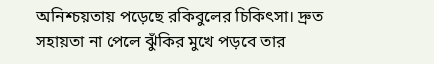অনিশ্চয়তায় পড়েছে রকিবুলের চিকিৎসা। দ্রুত সহায়তা না পেলে ঝুঁকির মুখে পড়বে তার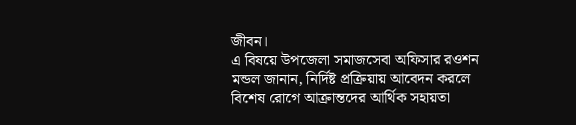জীবন।
এ বিষয়ে উপজেলা সমাজসেবা অফিসার রওশন মন্ডল জানান, নির্দিষ্ট প্রক্রিয়ায় আবেদন করলে বিশেষ রোগে আক্রান্তদের আর্থিক সহায়তা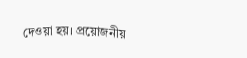দেওয়া হয়। প্রয়োজনীয়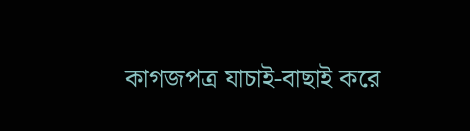কাগজপত্র যাচাই-বাছাই করে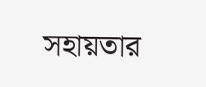সহায়তার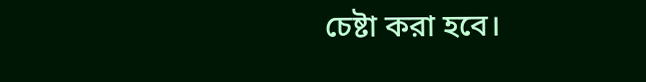চেষ্টা করা হবে।